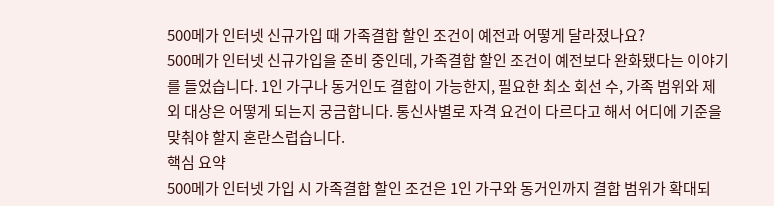500메가 인터넷 신규가입 때 가족결합 할인 조건이 예전과 어떻게 달라졌나요?
500메가 인터넷 신규가입을 준비 중인데, 가족결합 할인 조건이 예전보다 완화됐다는 이야기를 들었습니다. 1인 가구나 동거인도 결합이 가능한지, 필요한 최소 회선 수, 가족 범위와 제외 대상은 어떻게 되는지 궁금합니다. 통신사별로 자격 요건이 다르다고 해서 어디에 기준을 맞춰야 할지 혼란스럽습니다.
핵심 요약
500메가 인터넷 가입 시 가족결합 할인 조건은 1인 가구와 동거인까지 결합 범위가 확대되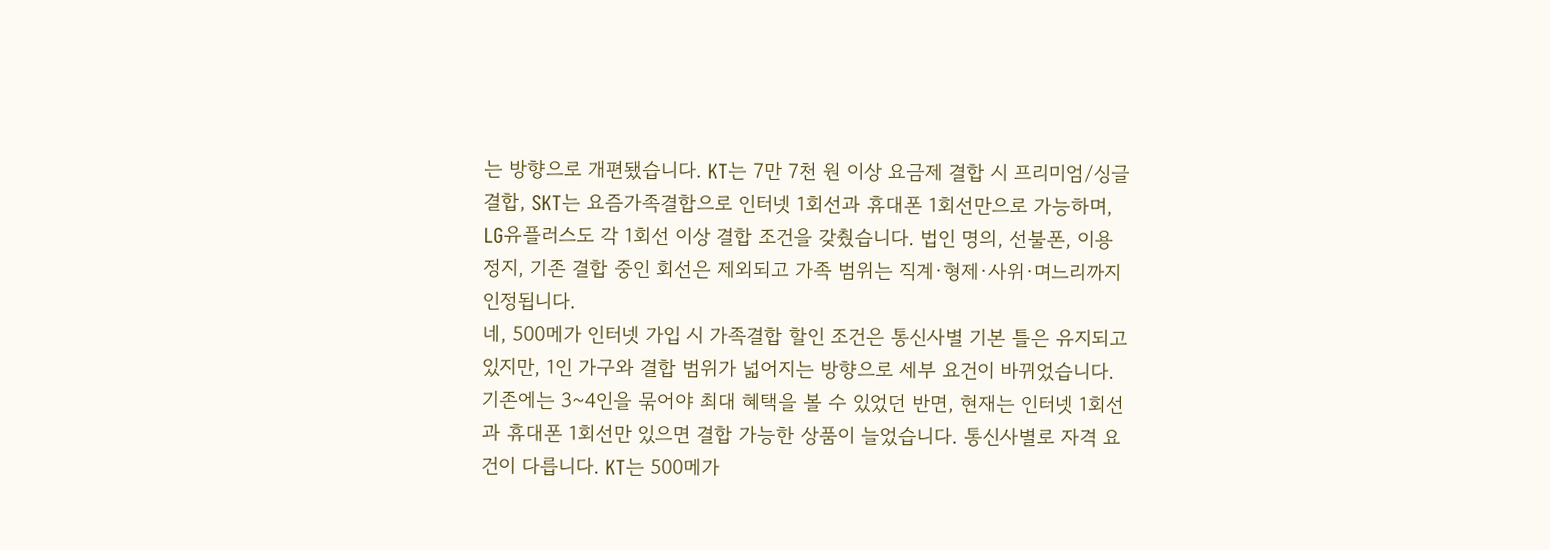는 방향으로 개편됐습니다. KT는 7만 7천 원 이상 요금제 결합 시 프리미엄/싱글결합, SKT는 요즘가족결합으로 인터넷 1회선과 휴대폰 1회선만으로 가능하며, LG유플러스도 각 1회선 이상 결합 조건을 갖췄습니다. 법인 명의, 선불폰, 이용 정지, 기존 결합 중인 회선은 제외되고 가족 범위는 직계·형제·사위·며느리까지 인정됩니다.
네, 500메가 인터넷 가입 시 가족결합 할인 조건은 통신사별 기본 틀은 유지되고 있지만, 1인 가구와 결합 범위가 넓어지는 방향으로 세부 요건이 바뀌었습니다. 기존에는 3~4인을 묶어야 최대 혜택을 볼 수 있었던 반면, 현재는 인터넷 1회선과 휴대폰 1회선만 있으면 결합 가능한 상품이 늘었습니다. 통신사별로 자격 요건이 다릅니다. KT는 500메가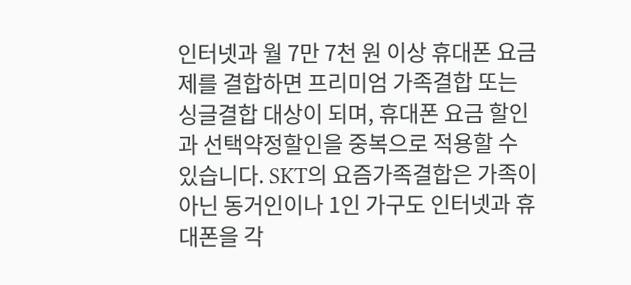인터넷과 월 7만 7천 원 이상 휴대폰 요금제를 결합하면 프리미엄 가족결합 또는 싱글결합 대상이 되며, 휴대폰 요금 할인과 선택약정할인을 중복으로 적용할 수 있습니다. SKT의 요즘가족결합은 가족이 아닌 동거인이나 1인 가구도 인터넷과 휴대폰을 각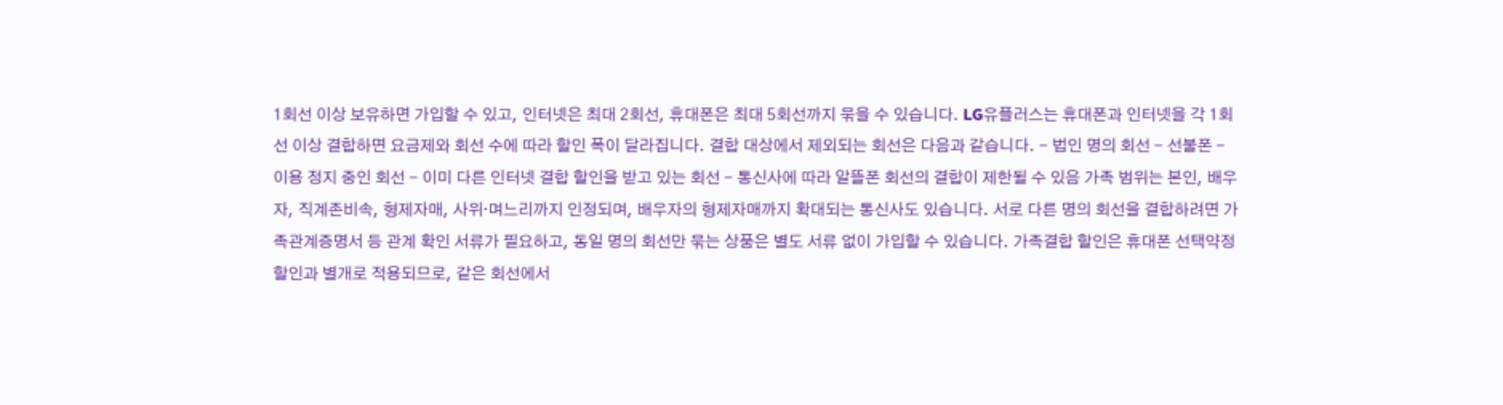1회선 이상 보유하면 가입할 수 있고, 인터넷은 최대 2회선, 휴대폰은 최대 5회선까지 묶을 수 있습니다. LG유플러스는 휴대폰과 인터넷을 각 1회선 이상 결합하면 요금제와 회선 수에 따라 할인 폭이 달라집니다. 결합 대상에서 제외되는 회선은 다음과 같습니다. - 법인 명의 회선 - 선불폰 - 이용 정지 중인 회선 - 이미 다른 인터넷 결합 할인을 받고 있는 회선 - 통신사에 따라 알뜰폰 회선의 결합이 제한될 수 있음 가족 범위는 본인, 배우자, 직계존비속, 형제자매, 사위·며느리까지 인정되며, 배우자의 형제자매까지 확대되는 통신사도 있습니다. 서로 다른 명의 회선을 결합하려면 가족관계증명서 등 관계 확인 서류가 필요하고, 동일 명의 회선만 묶는 상품은 별도 서류 없이 가입할 수 있습니다. 가족결합 할인은 휴대폰 선택약정 할인과 별개로 적용되므로, 같은 회선에서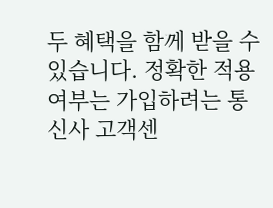두 혜택을 함께 받을 수 있습니다. 정확한 적용 여부는 가입하려는 통신사 고객센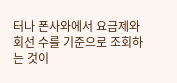터나 폰사와에서 요금제와 회선 수를 기준으로 조회하는 것이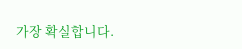가장 확실합니다.